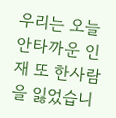우리는 오늘 안타까운 인재 또 한사람을 잃었습니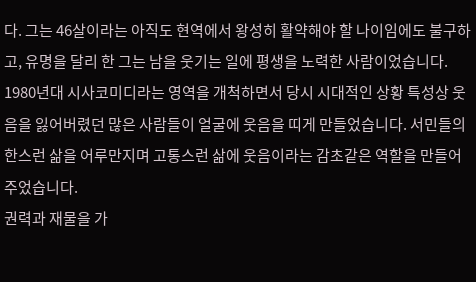다. 그는 46살이라는 아직도 현역에서 왕성히 활약해야 할 나이임에도 불구하고, 유명을 달리 한 그는 남을 웃기는 일에 평생을 노력한 사람이었습니다. 1980년대 시사코미디라는 영역을 개척하면서 당시 시대적인 상황 특성상 웃음을 잃어버렸던 많은 사람들이 얼굴에 웃음을 띠게 만들었습니다. 서민들의 한스런 삶을 어루만지며 고통스런 삶에 웃음이라는 감초같은 역할을 만들어 주었습니다.
권력과 재물을 가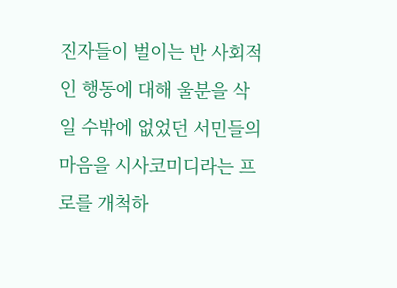진자들이 벌이는 반 사회적인 행동에 대해 울분을 삭일 수밖에 없었던 서민들의 마음을 시사코미디라는 프로를 개척하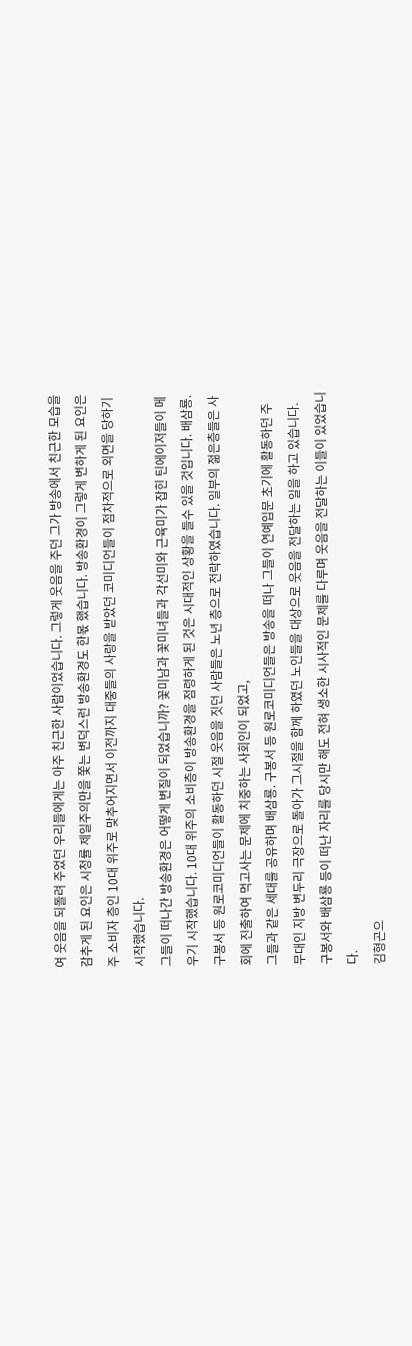여 웃음을 되돌려 주었던 우리들에게는 아주 친근한 사람이었습니다. 그렇게 웃음을 주던 그가 방송에서 친근한 모습을 감추게 된 요인은 시청률 제일주의만을 쫓는 변덕스런 방송환경도 한몫 했습니다. 방송환경이 그렇게 변하게 된 요인은 주 소비자 층인 10대 위주로 맞추어지면서 이전까지 대중들의 사랑을 받았던 코미디언들이 점차적으로 외면을 당하기 시작했습니다.
그들이 떠나간 방송환경은 어떻게 변질이 되었습니까? 꽃미남과 꽃미녀들과 각선미와 근육미가 잡힌 틴에이저들이 메우기 시작했습니다. 10대 위주의 소비층이 방송환경을 점령하게 된 것은 시대적인 상황을 들수 있을 것입니다. 배삼룡.구봉서 등 원로코미디언들이 활동하던 시절 웃음을 짓던 사람들은 노년 층으로 전락하였습니다. 일부의 젊은층들은 사회에 진출하여 먹고사는 문제에 치중하는 사회인이 되었고,
그들과 같은 세대를 공유하며 배삼룡. 구봉서 등 원로코미디언들은 방송을 떠나 그들이 연예입문 초기에 활동하던 주 무대인 지방 변두리 극장으로 돌아가 그시절을 함께 하였던 노인들을 대상으로 웃음을 전달하는 일을 하고 있습니다. 구봉서와 배삼룡 등이 떠난 자리를 당시만 해도 전혀 생소한 시사적인 문제를 다루며 웃음을 전달하는 이들이 있었습니다.
김형곤으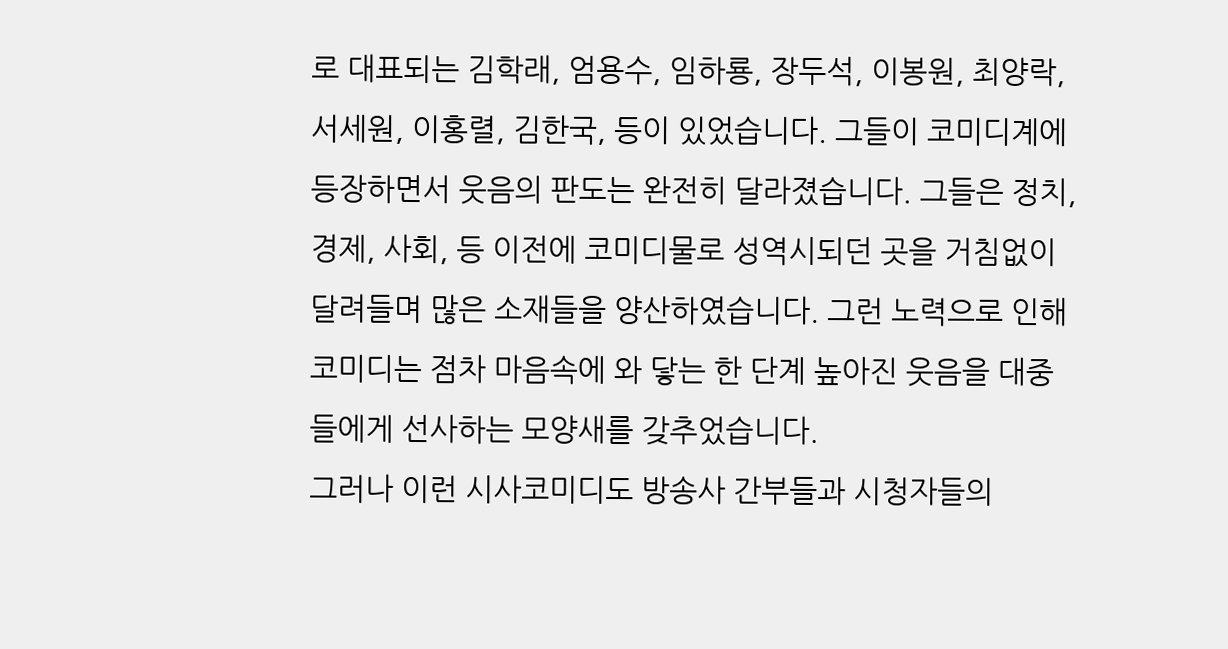로 대표되는 김학래, 엄용수, 임하룡, 장두석, 이봉원, 최양락, 서세원, 이홍렬, 김한국, 등이 있었습니다. 그들이 코미디계에 등장하면서 웃음의 판도는 완전히 달라졌습니다. 그들은 정치, 경제, 사회, 등 이전에 코미디물로 성역시되던 곳을 거침없이 달려들며 많은 소재들을 양산하였습니다. 그런 노력으로 인해 코미디는 점차 마음속에 와 닿는 한 단계 높아진 웃음을 대중들에게 선사하는 모양새를 갖추었습니다.
그러나 이런 시사코미디도 방송사 간부들과 시청자들의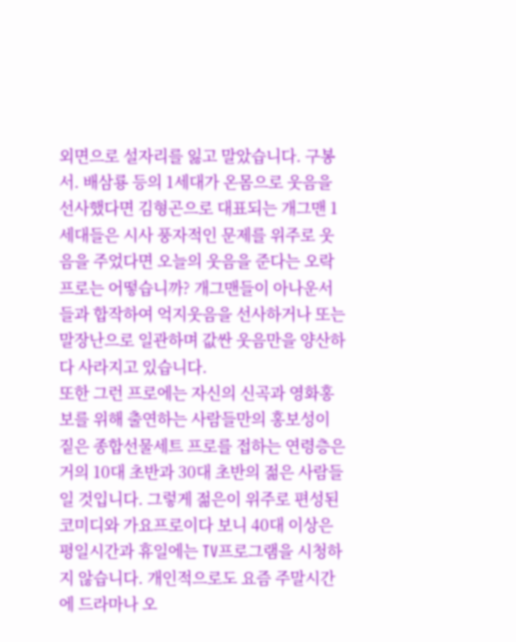외면으로 설자리를 잃고 말았습니다. 구봉서. 배삼룡 등의 1세대가 온몸으로 웃음을 선사했다면 김형곤으로 대표되는 개그맨 1세대들은 시사 풍자적인 문제를 위주로 웃음을 주었다면 오늘의 웃음을 준다는 오락프로는 어떻습니까? 개그맨들이 아나운서들과 합작하여 억지웃음을 선사하거나 또는 말장난으로 일관하며 값싼 웃음만을 양산하다 사라지고 있습니다.
또한 그런 프로에는 자신의 신곡과 영화홍보를 위해 출연하는 사람들만의 홍보성이 짙은 종합선물세트 프로를 접하는 연령층은 거의 10대 초반과 30대 초반의 젊은 사람들일 것입니다. 그렇게 젊은이 위주로 편성된 코미디와 가요프로이다 보니 40대 이상은 평일시간과 휴일에는 TV프로그램을 시청하지 않습니다. 개인적으로도 요즘 주말시간에 드라마나 오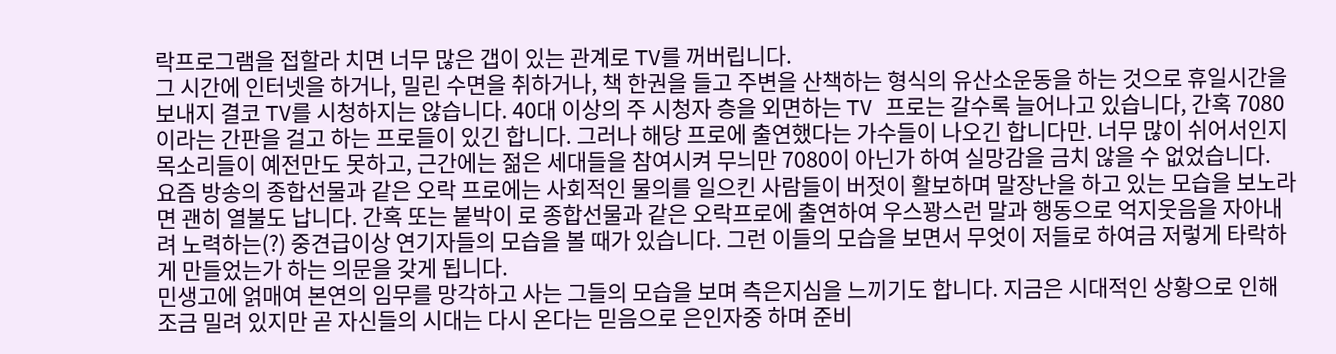락프로그램을 접할라 치면 너무 많은 갭이 있는 관계로 TV를 꺼버립니다.
그 시간에 인터넷을 하거나, 밀린 수면을 취하거나, 책 한권을 들고 주변을 산책하는 형식의 유산소운동을 하는 것으로 휴일시간을 보내지 결코 TV를 시청하지는 않습니다. 40대 이상의 주 시청자 층을 외면하는 TV 프로는 갈수록 늘어나고 있습니다, 간혹 7080이라는 간판을 걸고 하는 프로들이 있긴 합니다. 그러나 해당 프로에 출연했다는 가수들이 나오긴 합니다만. 너무 많이 쉬어서인지 목소리들이 예전만도 못하고, 근간에는 젊은 세대들을 참여시켜 무늬만 7080이 아닌가 하여 실망감을 금치 않을 수 없었습니다.
요즘 방송의 종합선물과 같은 오락 프로에는 사회적인 물의를 일으킨 사람들이 버젓이 활보하며 말장난을 하고 있는 모습을 보노라면 괜히 열불도 납니다. 간혹 또는 붙박이 로 종합선물과 같은 오락프로에 출연하여 우스꽝스런 말과 행동으로 억지웃음을 자아내려 노력하는(?) 중견급이상 연기자들의 모습을 볼 때가 있습니다. 그런 이들의 모습을 보면서 무엇이 저들로 하여금 저렇게 타락하게 만들었는가 하는 의문을 갖게 됩니다.
민생고에 얽매여 본연의 임무를 망각하고 사는 그들의 모습을 보며 측은지심을 느끼기도 합니다. 지금은 시대적인 상황으로 인해 조금 밀려 있지만 곧 자신들의 시대는 다시 온다는 믿음으로 은인자중 하며 준비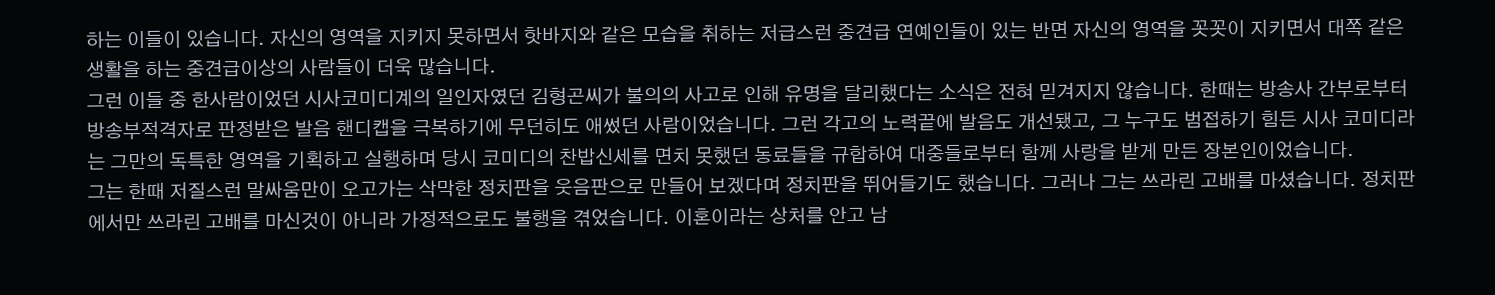하는 이들이 있습니다. 자신의 영역을 지키지 못하면서 핫바지와 같은 모습을 취하는 저급스런 중견급 연예인들이 있는 반면 자신의 영역을 꼿꼿이 지키면서 대쪽 같은 생활을 하는 중견급이상의 사람들이 더욱 많습니다.
그런 이들 중 한사람이었던 시사코미디계의 일인자였던 김형곤씨가 불의의 사고로 인해 유명을 달리했다는 소식은 전혀 믿겨지지 않습니다. 한때는 방송사 간부로부터 방송부적격자로 판정받은 발음 핸디캡을 극복하기에 무던히도 애썼던 사람이었습니다. 그런 각고의 노력끝에 발음도 개선됐고, 그 누구도 범접하기 힘든 시사 코미디라는 그만의 독특한 영역을 기획하고 실행하며 당시 코미디의 찬밥신세를 면치 못했던 동료들을 규합하여 대중들로부터 함께 사랑을 받게 만든 장본인이었습니다.
그는 한때 저질스런 말싸움만이 오고가는 삭막한 정치판을 웃음판으로 만들어 보겠다며 정치판을 뛰어들기도 했습니다. 그러나 그는 쓰라린 고배를 마셨습니다. 정치판에서만 쓰라린 고배를 마신것이 아니라 가정적으로도 불행을 겪었습니다. 이혼이라는 상처를 안고 남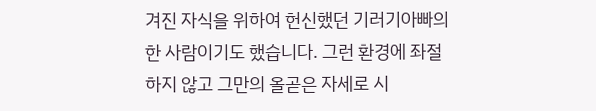겨진 자식을 위하여 헌신했던 기러기아빠의 한 사람이기도 했습니다. 그런 환경에 좌절하지 않고 그만의 올곧은 자세로 시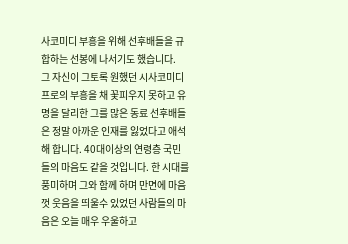사코미디 부흥을 위해 선후배들을 규합하는 선봉에 나서기도 했습니다.
그 자신이 그토록 원했던 시사코미디프로의 부흥을 채 꽃피우지 못하고 유명을 달리한 그를 많은 동료 선후배들은 정말 아까운 인재를 잃었다고 애석해 합니다. 40대이상의 연령층 국민들의 마음도 같을 것입니다. 한 시대를 풍미하며 그와 함께 하며 만면에 마음껏 웃음을 띄울수 있었던 사람들의 마음은 오늘 매우 우울하고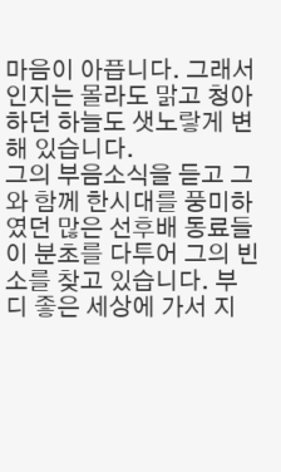마음이 아픕니다. 그래서인지는 몰라도 맑고 청아하던 하늘도 샛노랗게 변해 있습니다.
그의 부음소식을 듣고 그와 함께 한시대를 풍미하였던 많은 선후배 동료들이 분초를 다투어 그의 빈소를 찾고 있습니다. 부디 좋은 세상에 가서 지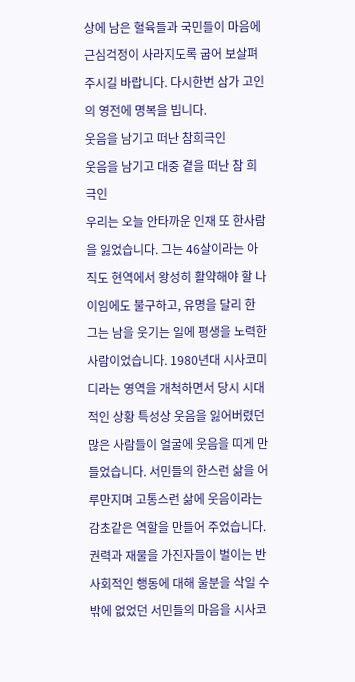상에 남은 혈육들과 국민들이 마음에 근심걱정이 사라지도록 굽어 보살펴 주시길 바랍니다. 다시한번 삼가 고인의 영전에 명복을 빕니다.
웃음을 남기고 떠난 참희극인
웃음을 남기고 대중 곁을 떠난 참 희극인
우리는 오늘 안타까운 인재 또 한사람을 잃었습니다. 그는 46살이라는 아직도 현역에서 왕성히 활약해야 할 나이임에도 불구하고, 유명을 달리 한 그는 남을 웃기는 일에 평생을 노력한 사람이었습니다. 1980년대 시사코미디라는 영역을 개척하면서 당시 시대적인 상황 특성상 웃음을 잃어버렸던 많은 사람들이 얼굴에 웃음을 띠게 만들었습니다. 서민들의 한스런 삶을 어루만지며 고통스런 삶에 웃음이라는 감초같은 역할을 만들어 주었습니다.
권력과 재물을 가진자들이 벌이는 반 사회적인 행동에 대해 울분을 삭일 수밖에 없었던 서민들의 마음을 시사코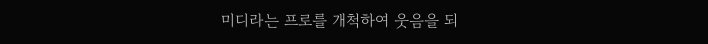미디라는 프로를 개척하여 웃음을 되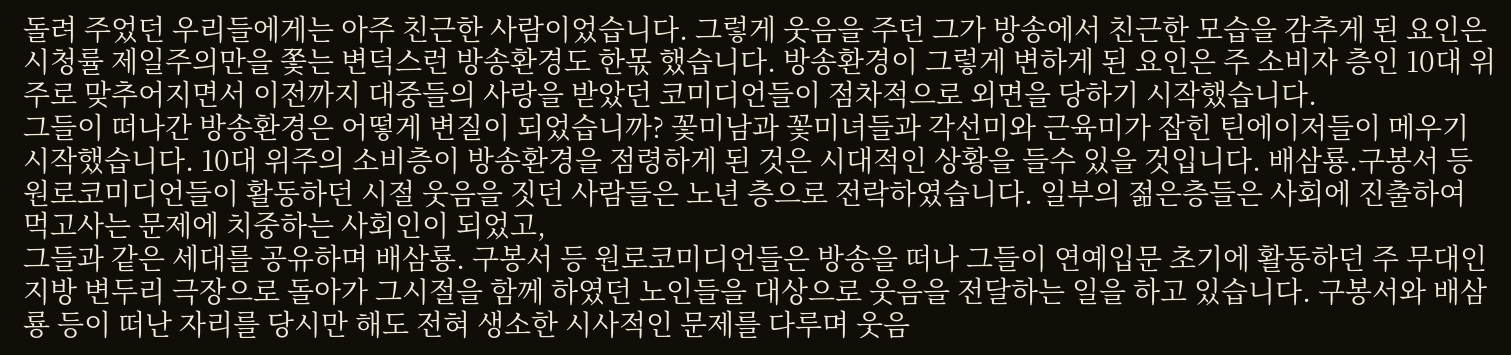돌려 주었던 우리들에게는 아주 친근한 사람이었습니다. 그렇게 웃음을 주던 그가 방송에서 친근한 모습을 감추게 된 요인은 시청률 제일주의만을 쫓는 변덕스런 방송환경도 한몫 했습니다. 방송환경이 그렇게 변하게 된 요인은 주 소비자 층인 10대 위주로 맞추어지면서 이전까지 대중들의 사랑을 받았던 코미디언들이 점차적으로 외면을 당하기 시작했습니다.
그들이 떠나간 방송환경은 어떻게 변질이 되었습니까? 꽃미남과 꽃미녀들과 각선미와 근육미가 잡힌 틴에이저들이 메우기 시작했습니다. 10대 위주의 소비층이 방송환경을 점령하게 된 것은 시대적인 상황을 들수 있을 것입니다. 배삼룡.구봉서 등 원로코미디언들이 활동하던 시절 웃음을 짓던 사람들은 노년 층으로 전락하였습니다. 일부의 젊은층들은 사회에 진출하여 먹고사는 문제에 치중하는 사회인이 되었고,
그들과 같은 세대를 공유하며 배삼룡. 구봉서 등 원로코미디언들은 방송을 떠나 그들이 연예입문 초기에 활동하던 주 무대인 지방 변두리 극장으로 돌아가 그시절을 함께 하였던 노인들을 대상으로 웃음을 전달하는 일을 하고 있습니다. 구봉서와 배삼룡 등이 떠난 자리를 당시만 해도 전혀 생소한 시사적인 문제를 다루며 웃음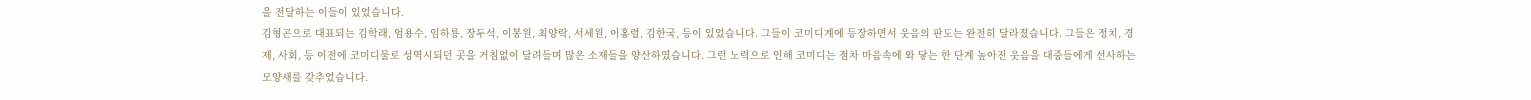을 전달하는 이들이 있었습니다.
김형곤으로 대표되는 김학래, 엄용수, 임하룡, 장두석, 이봉원, 최양락, 서세원, 이홍렬, 김한국, 등이 있었습니다. 그들이 코미디계에 등장하면서 웃음의 판도는 완전히 달라졌습니다. 그들은 정치, 경제, 사회, 등 이전에 코미디물로 성역시되던 곳을 거침없이 달려들며 많은 소재들을 양산하였습니다. 그런 노력으로 인해 코미디는 점차 마음속에 와 닿는 한 단계 높아진 웃음을 대중들에게 선사하는 모양새를 갖추었습니다.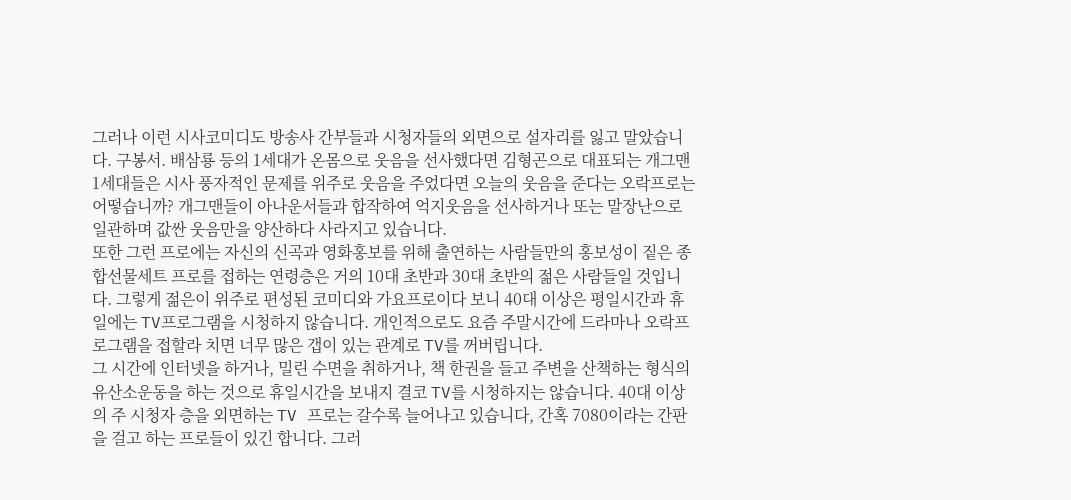그러나 이런 시사코미디도 방송사 간부들과 시청자들의 외면으로 설자리를 잃고 말았습니다. 구봉서. 배삼룡 등의 1세대가 온몸으로 웃음을 선사했다면 김형곤으로 대표되는 개그맨 1세대들은 시사 풍자적인 문제를 위주로 웃음을 주었다면 오늘의 웃음을 준다는 오락프로는 어떻습니까? 개그맨들이 아나운서들과 합작하여 억지웃음을 선사하거나 또는 말장난으로 일관하며 값싼 웃음만을 양산하다 사라지고 있습니다.
또한 그런 프로에는 자신의 신곡과 영화홍보를 위해 출연하는 사람들만의 홍보성이 짙은 종합선물세트 프로를 접하는 연령층은 거의 10대 초반과 30대 초반의 젊은 사람들일 것입니다. 그렇게 젊은이 위주로 편성된 코미디와 가요프로이다 보니 40대 이상은 평일시간과 휴일에는 TV프로그램을 시청하지 않습니다. 개인적으로도 요즘 주말시간에 드라마나 오락프로그램을 접할라 치면 너무 많은 갭이 있는 관계로 TV를 꺼버립니다.
그 시간에 인터넷을 하거나, 밀린 수면을 취하거나, 책 한권을 들고 주변을 산책하는 형식의 유산소운동을 하는 것으로 휴일시간을 보내지 결코 TV를 시청하지는 않습니다. 40대 이상의 주 시청자 층을 외면하는 TV 프로는 갈수록 늘어나고 있습니다, 간혹 7080이라는 간판을 걸고 하는 프로들이 있긴 합니다. 그러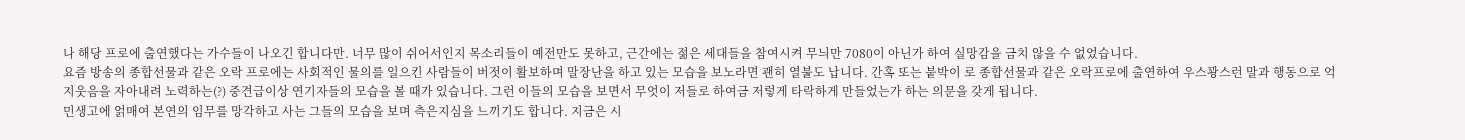나 해당 프로에 출연했다는 가수들이 나오긴 합니다만. 너무 많이 쉬어서인지 목소리들이 예전만도 못하고, 근간에는 젊은 세대들을 참여시켜 무늬만 7080이 아닌가 하여 실망감을 금치 않을 수 없었습니다.
요즘 방송의 종합선물과 같은 오락 프로에는 사회적인 물의를 일으킨 사람들이 버젓이 활보하며 말장난을 하고 있는 모습을 보노라면 괜히 열불도 납니다. 간혹 또는 붙박이 로 종합선물과 같은 오락프로에 출연하여 우스꽝스런 말과 행동으로 억지웃음을 자아내려 노력하는(?) 중견급이상 연기자들의 모습을 볼 때가 있습니다. 그런 이들의 모습을 보면서 무엇이 저들로 하여금 저렇게 타락하게 만들었는가 하는 의문을 갖게 됩니다.
민생고에 얽매여 본연의 임무를 망각하고 사는 그들의 모습을 보며 측은지심을 느끼기도 합니다. 지금은 시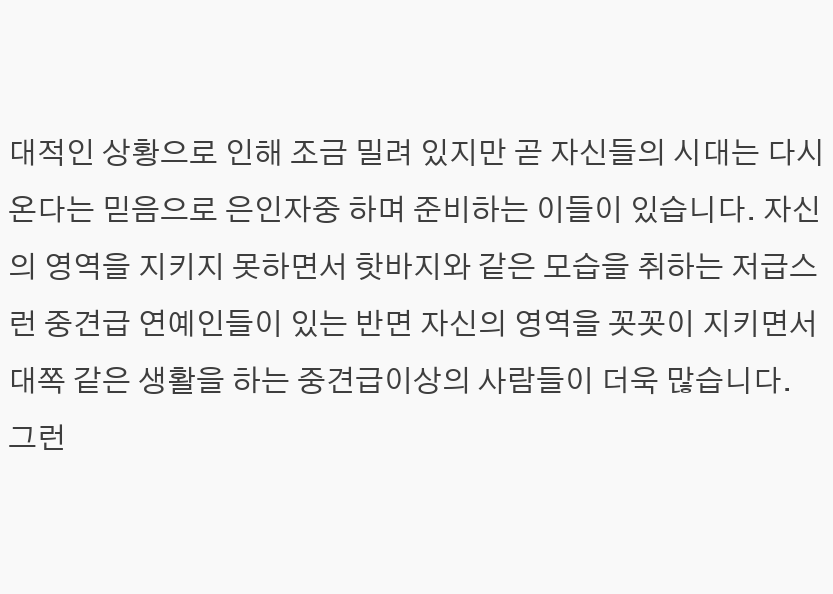대적인 상황으로 인해 조금 밀려 있지만 곧 자신들의 시대는 다시 온다는 믿음으로 은인자중 하며 준비하는 이들이 있습니다. 자신의 영역을 지키지 못하면서 핫바지와 같은 모습을 취하는 저급스런 중견급 연예인들이 있는 반면 자신의 영역을 꼿꼿이 지키면서 대쪽 같은 생활을 하는 중견급이상의 사람들이 더욱 많습니다.
그런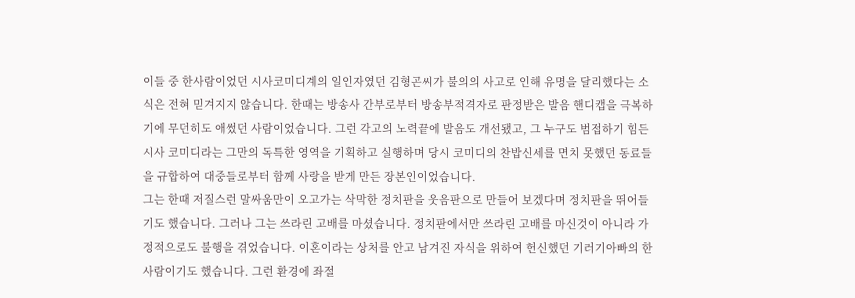이들 중 한사람이었던 시사코미디계의 일인자였던 김형곤씨가 불의의 사고로 인해 유명을 달리했다는 소식은 전혀 믿겨지지 않습니다. 한때는 방송사 간부로부터 방송부적격자로 판정받은 발음 핸디캡을 극복하기에 무던히도 애썼던 사람이었습니다. 그런 각고의 노력끝에 발음도 개선됐고, 그 누구도 범접하기 힘든 시사 코미디라는 그만의 독특한 영역을 기획하고 실행하며 당시 코미디의 찬밥신세를 면치 못했던 동료들을 규합하여 대중들로부터 함께 사랑을 받게 만든 장본인이었습니다.
그는 한때 저질스런 말싸움만이 오고가는 삭막한 정치판을 웃음판으로 만들어 보겠다며 정치판을 뛰어들기도 했습니다. 그러나 그는 쓰라린 고배를 마셨습니다. 정치판에서만 쓰라린 고배를 마신것이 아니라 가정적으로도 불행을 겪었습니다. 이혼이라는 상처를 안고 남겨진 자식을 위하여 헌신했던 기러기아빠의 한 사람이기도 했습니다. 그런 환경에 좌절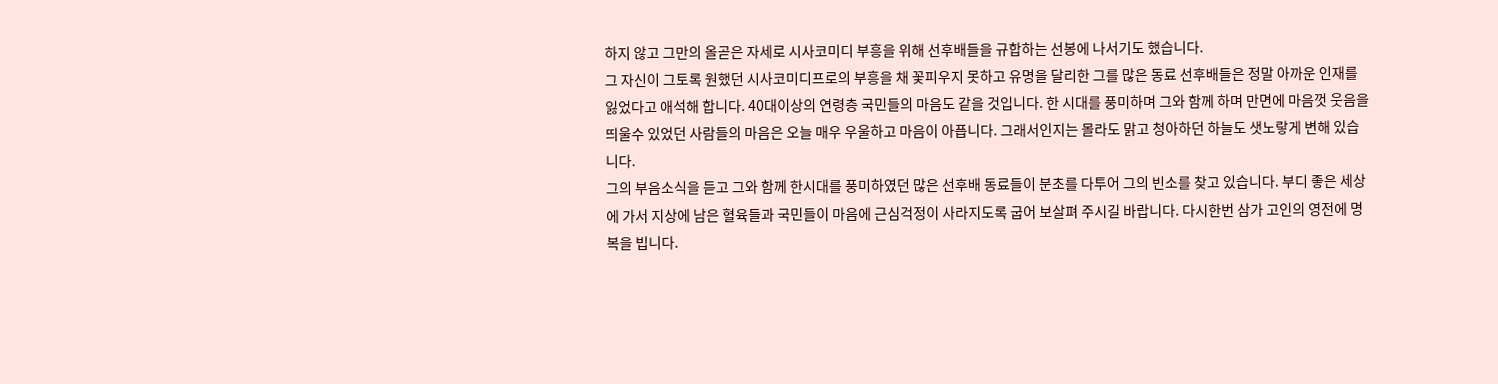하지 않고 그만의 올곧은 자세로 시사코미디 부흥을 위해 선후배들을 규합하는 선봉에 나서기도 했습니다.
그 자신이 그토록 원했던 시사코미디프로의 부흥을 채 꽃피우지 못하고 유명을 달리한 그를 많은 동료 선후배들은 정말 아까운 인재를 잃었다고 애석해 합니다. 40대이상의 연령층 국민들의 마음도 같을 것입니다. 한 시대를 풍미하며 그와 함께 하며 만면에 마음껏 웃음을 띄울수 있었던 사람들의 마음은 오늘 매우 우울하고 마음이 아픕니다. 그래서인지는 몰라도 맑고 청아하던 하늘도 샛노랗게 변해 있습니다.
그의 부음소식을 듣고 그와 함께 한시대를 풍미하였던 많은 선후배 동료들이 분초를 다투어 그의 빈소를 찾고 있습니다. 부디 좋은 세상에 가서 지상에 남은 혈육들과 국민들이 마음에 근심걱정이 사라지도록 굽어 보살펴 주시길 바랍니다. 다시한번 삼가 고인의 영전에 명복을 빕니다.